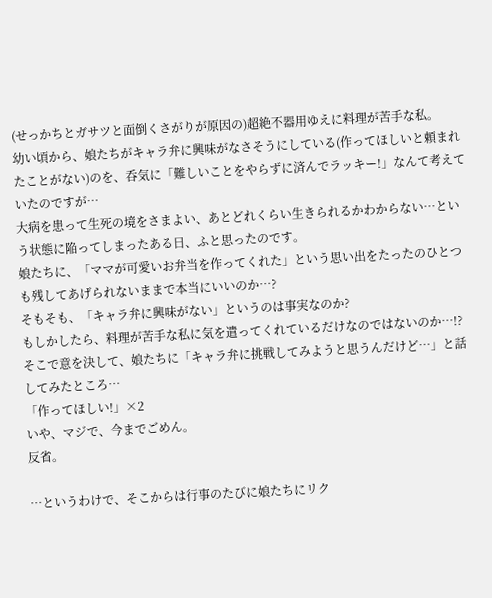(せっかちとガサツと面倒くさがりが原因の)超絶不器用ゆえに料理が苦手な私。
幼い頃から、娘たちがキャラ弁に興味がなさそうにしている(作ってほしいと頼まれたことがない)のを、呑気に「難しいことをやらずに済んでラッキー!」なんて考えていたのですが…
大病を患って生死の境をさまよい、あとどれくらい生きられるかわからない…という状態に陥ってしまったある日、ふと思ったのです。
娘たちに、「ママが可愛いお弁当を作ってくれた」という思い出をたったのひとつも残してあげられないままで本当にいいのか…?
そもそも、「キャラ弁に興味がない」というのは事実なのか?
もしかしたら、料理が苦手な私に気を遣ってくれているだけなのではないのか…!?
そこで意を決して、娘たちに「キャラ弁に挑戦してみようと思うんだけど…」と話してみたところ…
「作ってほしい!」×2
いや、マジで、今までごめん。
反省。

…というわけで、そこからは行事のたびに娘たちにリク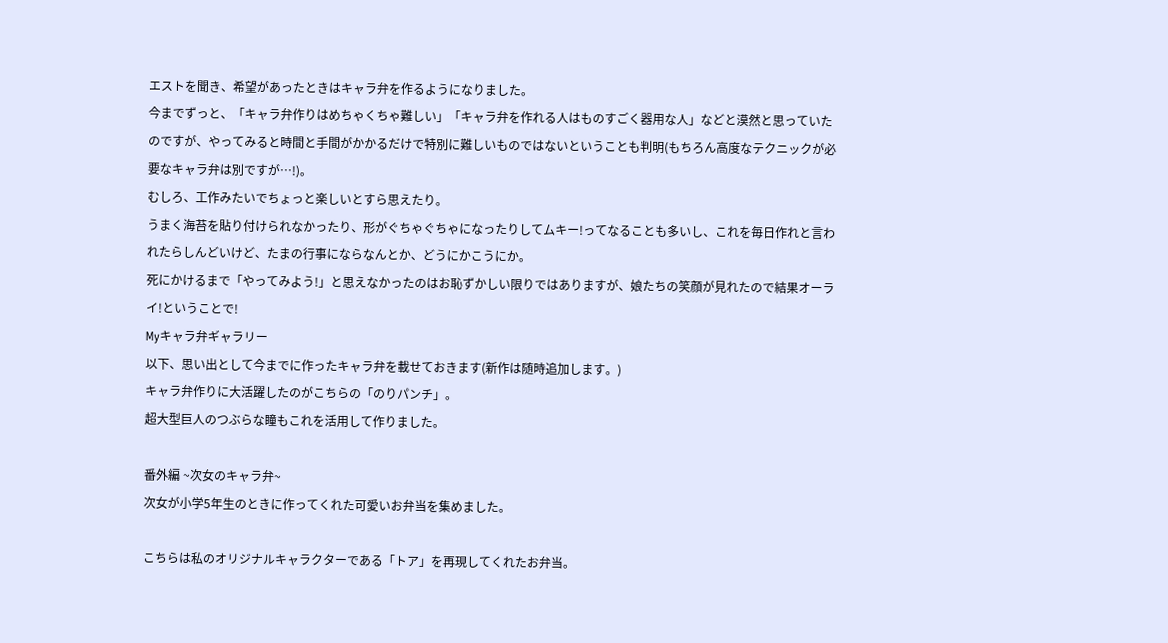エストを聞き、希望があったときはキャラ弁を作るようになりました。
今までずっと、「キャラ弁作りはめちゃくちゃ難しい」「キャラ弁を作れる人はものすごく器用な人」などと漠然と思っていたのですが、やってみると時間と手間がかかるだけで特別に難しいものではないということも判明(もちろん高度なテクニックが必要なキャラ弁は別ですが…!)。
むしろ、工作みたいでちょっと楽しいとすら思えたり。
うまく海苔を貼り付けられなかったり、形がぐちゃぐちゃになったりしてムキー!ってなることも多いし、これを毎日作れと言われたらしんどいけど、たまの行事にならなんとか、どうにかこうにか。
死にかけるまで「やってみよう!」と思えなかったのはお恥ずかしい限りではありますが、娘たちの笑顔が見れたので結果オーライ!ということで!
Myキャラ弁ギャラリー
以下、思い出として今までに作ったキャラ弁を載せておきます(新作は随時追加します。)
キャラ弁作りに大活躍したのがこちらの「のりパンチ」。
超大型巨人のつぶらな瞳もこれを活用して作りました。

番外編 ~次女のキャラ弁~
次女が小学5年生のときに作ってくれた可愛いお弁当を集めました。

こちらは私のオリジナルキャラクターである「トア」を再現してくれたお弁当。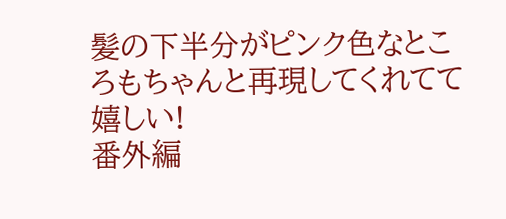髪の下半分がピンク色なところもちゃんと再現してくれてて嬉しい!
番外編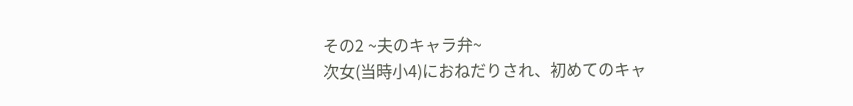その2 ~夫のキャラ弁~
次女(当時小4)におねだりされ、初めてのキャ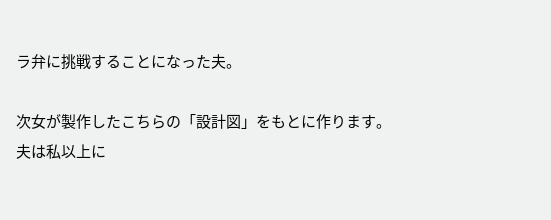ラ弁に挑戦することになった夫。

次女が製作したこちらの「設計図」をもとに作ります。
夫は私以上に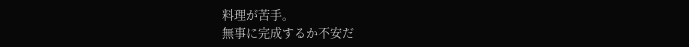料理が苦手。
無事に完成するか不安だ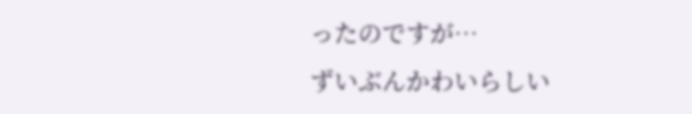ったのですが…
ずいぶんかわいらしい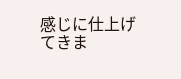感じに仕上げてきま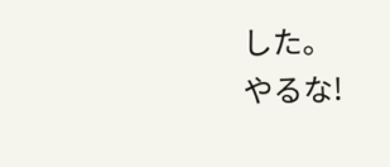した。
やるな!